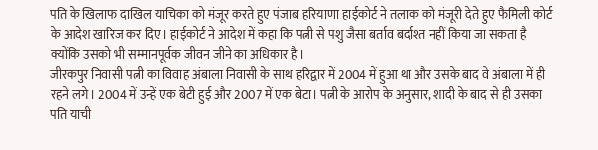पति के खिलाफ दाखिल याचिका को मंजूर करते हुए पंजाब हरियाणा हाईकोर्ट ने तलाक को मंजूरी देते हुए फैमिली कोर्ट के आदेश खारिज कर दिए। हाईकोर्ट ने आदेश में कहा कि पत्नी से पशु जैसा बर्ताव बर्दाश्त नहीं किया जा सकता है क्योंकि उसको भी सम्मानपूर्वक जीवन जीने का अधिकार है।
जीरकपुर निवासी पत्नी का विवाह अंबाला निवासी के साथ हरिद्वार में 2004 में हुआ था और उसके बाद वे अंबाला में ही रहने लगे। 2004 में उन्हें एक बेटी हुई और 2007 में एक बेटा। पत्नी के आरोप के अनुसार, शादी के बाद से ही उसका पति याची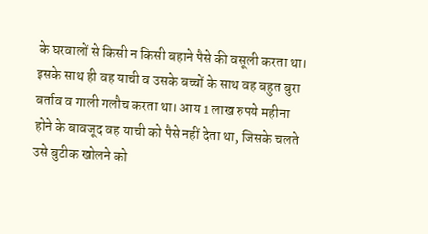के घरवालों से किसी न किसी बहाने पैसे की वसूली करता था।
इसके साथ ही वह याची व उसके बच्चों के साथ वह बहुत बुरा बर्ताव व गाली गलौच करता था। आय 1 लाख रुपये महीना होने के बावजूद वह याची को पैसे नहीं देता था, जिसके चलते उसे बुटीक खोलने को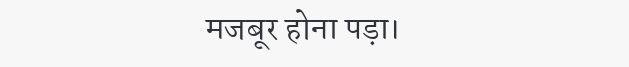मजबूर होना पड़ा।